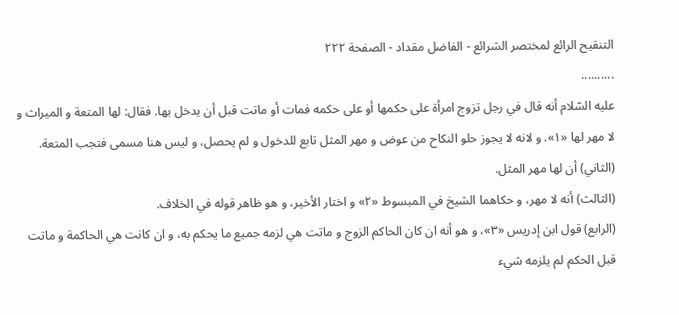التنقيح الرائع لمختصر الشرائع - الفاضل مقداد - الصفحة ٢٢٢
..........
عليه السّلام أنه قال في رجل تزوج امرأة على حكمها أو على حكمه فمات أو ماتت قبل أن يدخل بها. فقال: لها المتعة و الميراث و لا مهر لها «١». و لانه لا يجوز حلو النكاح من عوض و مهر المثل تابع للدخول و لم يحصل، و ليس هنا مسمى فتجب المتعة.
(الثاني) أن لها مهر المثل.
(الثالث) أنه لا مهر، و حكاهما الشيخ في المبسوط «٢» و اختار الأخير، و هو ظاهر قوله في الخلاف.
(الرابع) قول ابن إدريس «٣»، و هو أنه ان كان الحاكم الزوج و ماتت هي لزمه جميع ما يحكم به، و ان كانت هي الحاكمة و ماتت قبل الحكم لم يلزمه شيء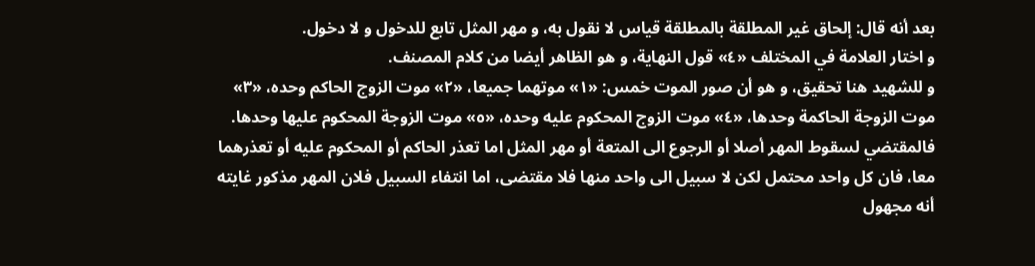بعد أنه قال: إلحاق غير المطلقة بالمطلقة قياس لا نقول به، و مهر المثل تابع للدخول و لا دخول.
و اختار العلامة في المختلف «٤» قول النهاية، و هو الظاهر أيضا من كلام المصنف.
و للشهيد هنا تحقيق، و هو أن صور الموت خمس: «١» موتهما جميعا، «٢» موت الزوج الحاكم وحده، «٣» موت الزوجة الحاكمة وحدها، «٤» موت الزوج المحكوم عليه وحده، «٥» موت الزوجة المحكوم عليها وحدها.
فالمقتضي لسقوط المهر أصلا أو الرجوع الى المتعة أو مهر المثل اما تعذر الحاكم أو المحكوم عليه أو تعذرهما معا، فان كل واحد محتمل لكن لا سبيل الى واحد منها فلا مقتضى، اما انتفاء السبيل فلان المهر مذكور غايته أنه مجهول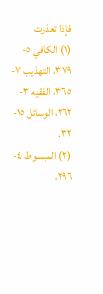فإذا تعذرت
(١) الكافي ٥- ٣٧٩، التهذيب ٧- ٣٦٥، الفقيه ٣- ٢٦٢، الوسائل ١٥- ٣٢.
(٢) المبسوط ٤- ٢٩٦،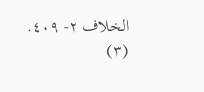الخلاف ٢- ٤٠٩.
(٣)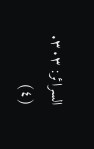السرائر: ٣٠٣.
(٤)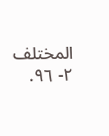المختلف ٢- ٩٦.